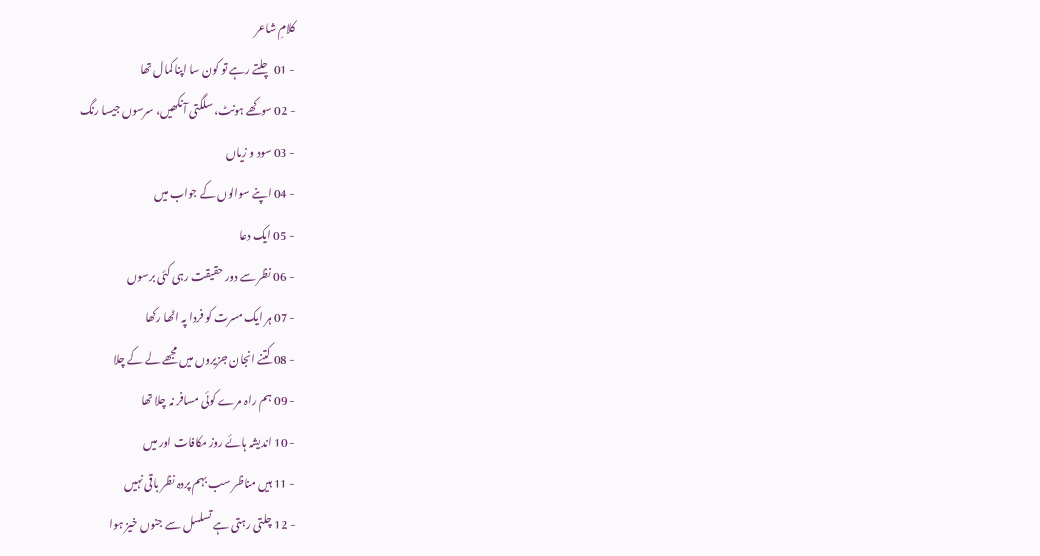کلامِ شاعر
- 01 چلتے رہے تو کون سا اپنا کمال تھا
- 02 سوکھے ہونٹ، سلگتی آنکھیں، سرسوں جیسا رنگ
- 03 سود و زیاں
- 04 اپنے سوالوں کے جواب میں
- 05 ایک دعا
- 06 نظر سے دور حقیقت رہی کئی برسوں
- 07 ہر ایک مسرت کو فردا پہ اٹھا رکھا
- 08 کتنے انجان جزیروں میں مجھے لے کے چلا
- 09 ہم راہ مرے کوئی مسافر نہ چلا تھا
- 10 اندیشہ ہائے روز مکافات اور میں
- 11 ہیں مناظر سب بہم پردہ نظر باقی نہیں
- 12 چلتی رہتی ہے تسلسل سے جنوں خیز ہوا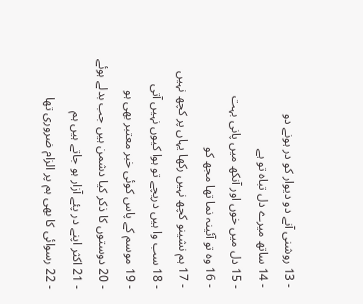- 13 روشنی آنے دو دیوار کو در ہونے دو
- 14 ساتھ میرے دل تباہ تو ہے
- 15 دل میں خوں اور آنکھ میں پانی بہت
- 16 وہ تو آئینہ نما تھا مجھ کو
- 17 ہم نشینو کچھ نہیں رکھا یہاں پر کچھ نہیں
- 18 سب وا ہیں دریچے تو ہوا کیوں نہیں آتی
- 19 موسم کے پاس کوئی خبر معتبر بھی ہو
- 20 دوستوں کا ذکر کیا دشمن ہیں جب بدلے ہوئے
- 21 اکثر اپنے در پئے آزار ہو جاتے ہیں ہم
- 22 رسوائی کا بھی ہم پر الزام ضروری تھا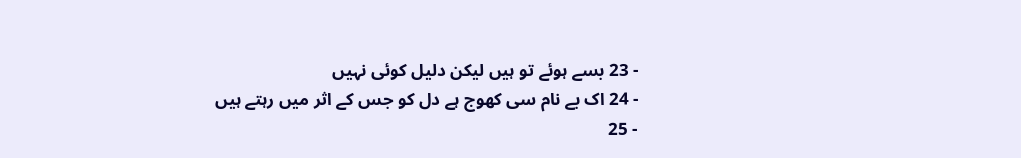- 23 بسے ہوئے تو ہیں لیکن دلیل کوئی نہیں
- 24 اک بے نام سی کھوج ہے دل کو جس کے اثر میں رہتے ہیں
- 25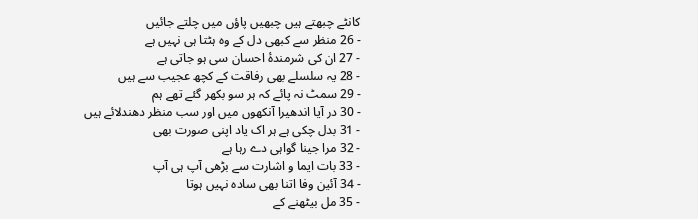کانٹے چبھتے ہیں چبھیں پاؤں میں چلتے جائیں
- 26 منظر سے کبھی دل کے وہ ہٹتا ہی نہیں ہے
- 27 ان کی شرمندۂ احسان سی ہو جاتی ہے
- 28 یہ سلسلے بھی رفاقت کے کچھ عجیب سے ہیں
- 29 سمٹ نہ پائے کہ ہر سو بکھر گئے تھے ہم
- 30 در آیا اندھیرا آنکھوں میں اور سب منظر دھندلائے ہیں
- 31 بدل چکی ہے ہر اک یاد اپنی صورت بھی
- 32 مرا جینا گواہی دے رہا ہے
- 33 بات ایما و اشارت سے بڑھی آپ ہی آپ
- 34 آئین وفا اتنا بھی سادہ نہیں ہوتا
- 35 مل بیٹھنے کے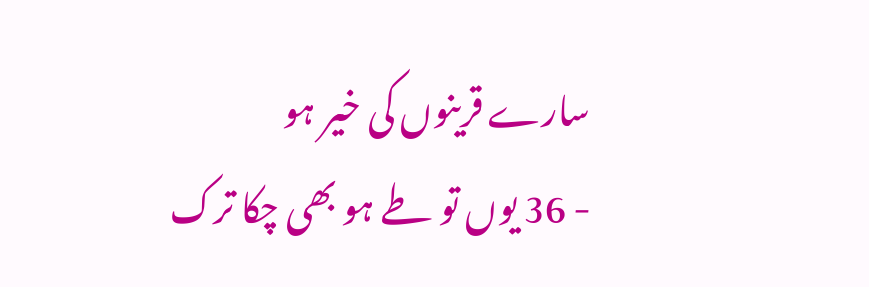سارے قرینوں کی خیر ہو
- 36 یوں تو طے ہو بھی چکا ترک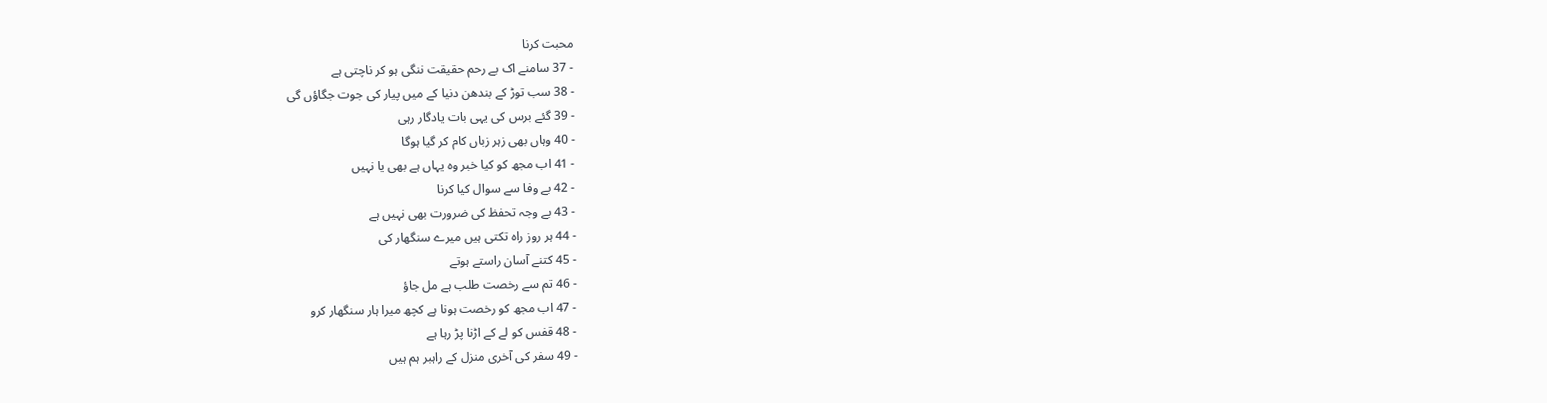محبت کرنا
- 37 سامنے اک بے رحم حقیقت ننگی ہو کر ناچتی ہے
- 38 سب توڑ کے بندھن دنیا کے میں پیار کی جوت جگاؤں گی
- 39 گئے برس کی یہی بات یادگار رہی
- 40 وہاں بھی زہر زباں کام کر گیا ہوگا
- 41 اب مجھ کو کیا خبر وہ یہاں ہے بھی یا نہیں
- 42 بے وفا سے سوال کیا کرنا
- 43 بے وجہ تحفظ کی ضرورت بھی نہیں ہے
- 44 ہر روز راہ تکتی ہیں میرے سنگھار کی
- 45 کتنے آسان راستے ہوتے
- 46 تم سے رخصت طلب ہے مل جاؤ
- 47 اب مجھ کو رخصت ہونا ہے کچھ میرا ہار سنگھار کرو
- 48 قفس کو لے کے اڑنا پڑ رہا ہے
- 49 سفر کی آخری منزل کے راہبر ہم ہیں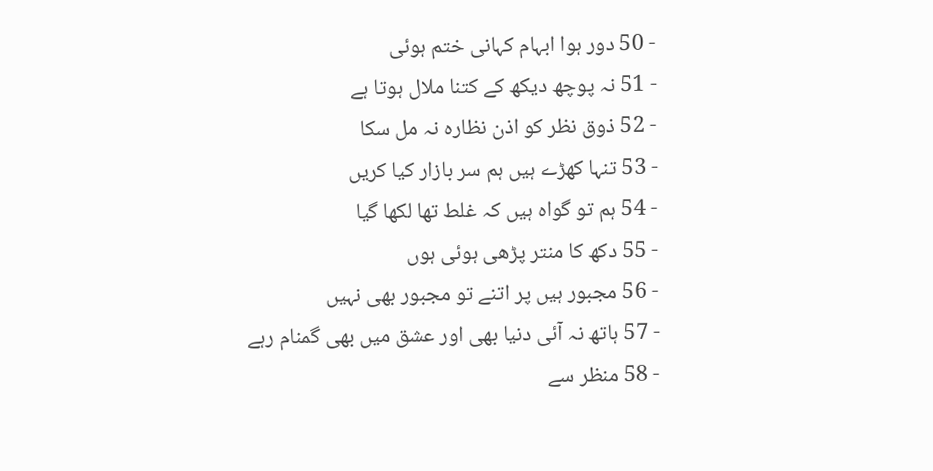- 50 دور ہوا ابہام کہانی ختم ہوئی
- 51 نہ پوچھ دیکھ کے کتنا ملال ہوتا ہے
- 52 ذوق نظر کو اذن نظارہ نہ مل سکا
- 53 تنہا کھڑے ہیں ہم سر بازار کیا کریں
- 54 ہم تو گواہ ہیں کہ غلط تھا لکھا گیا
- 55 دکھ کا منتر پڑھی ہوئی ہوں
- 56 مجبور ہیں پر اتنے تو مجبور بھی نہیں
- 57 ہاتھ نہ آئی دنیا بھی اور عشق میں بھی گمنام رہے
- 58 منظر سے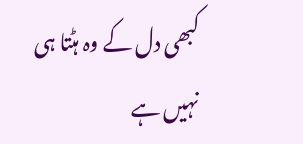کبھی دل کے وہ ہٹتا ہی نہیں ہے